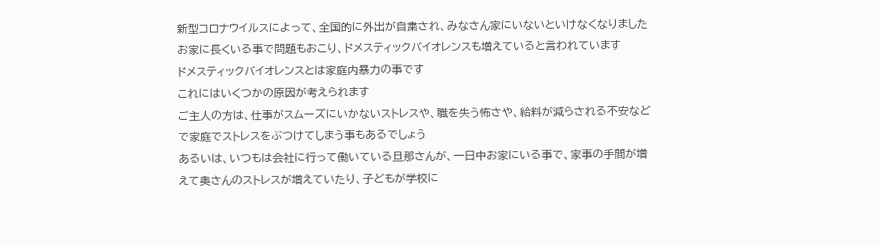新型コロナウイルスによって、全国的に外出が自粛され、みなさん家にいないといけなくなりました
お家に長くいる事で問題もおこり、ドメスティックバイオレンスも増えていると言われています
ドメスティックバイオレンスとは家庭内暴力の事です
これにはいくつかの原因が考えられます
ご主人の方は、仕事がスムーズにいかないストレスや、職を失う怖さや、給料が減らされる不安などで家庭でストレスをぶつけてしまう事もあるでしょう
あるいは、いつもは会社に行って働いている旦那さんが、一日中お家にいる事で、家事の手間が増えて奥さんのストレスが増えていたり、子どもが学校に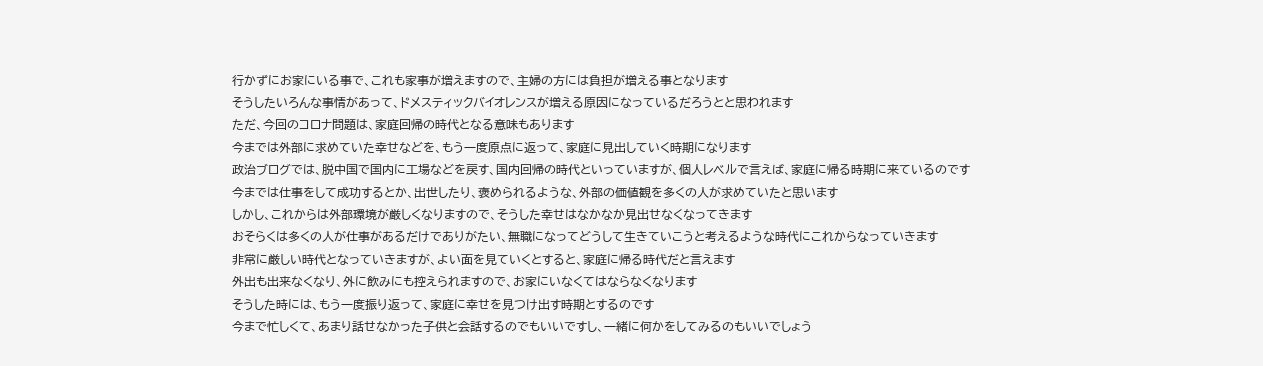行かずにお家にいる事で、これも家事が増えますので、主婦の方には負担が増える事となります
そうしたいろんな事情があって、ドメスティックバイオレンスが増える原因になっているだろうとと思われます
ただ、今回のコロナ問題は、家庭回帰の時代となる意味もあります
今までは外部に求めていた幸せなどを、もう一度原点に返って、家庭に見出していく時期になります
政治ブログでは、脱中国で国内に工場などを戻す、国内回帰の時代といっていますが、個人レベルで言えば、家庭に帰る時期に来ているのです
今までは仕事をして成功するとか、出世したり、褒められるような、外部の価値観を多くの人が求めていたと思います
しかし、これからは外部環境が厳しくなりますので、そうした幸せはなかなか見出せなくなってきます
おそらくは多くの人が仕事があるだけでありがたい、無職になってどうして生きていこうと考えるような時代にこれからなっていきます
非常に厳しい時代となっていきますが、よい面を見ていくとすると、家庭に帰る時代だと言えます
外出も出来なくなり、外に飲みにも控えられますので、お家にいなくてはならなくなります
そうした時には、もう一度振り返って、家庭に幸せを見つけ出す時期とするのです
今まで忙しくて、あまり話せなかった子供と会話するのでもいいですし、一緒に何かをしてみるのもいいでしょう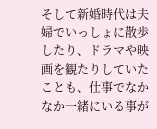そして新婚時代は夫婦でいっしょに散歩したり、ドラマや映画を観たりしていたことも、仕事でなかなか一緒にいる事が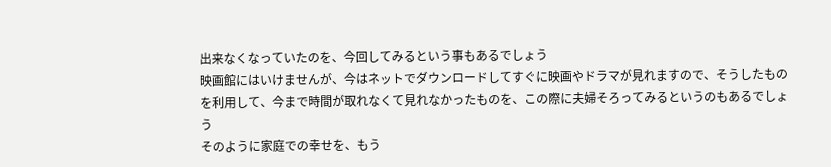出来なくなっていたのを、今回してみるという事もあるでしょう
映画館にはいけませんが、今はネットでダウンロードしてすぐに映画やドラマが見れますので、そうしたものを利用して、今まで時間が取れなくて見れなかったものを、この際に夫婦そろってみるというのもあるでしょう
そのように家庭での幸せを、もう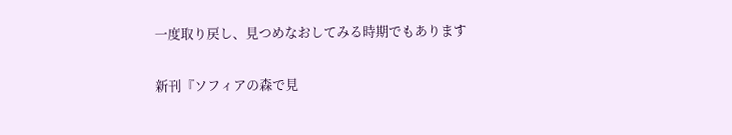一度取り戻し、見つめなおしてみる時期でもあります

新刊『ソフィアの森で見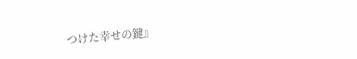つけた幸せの鍵』